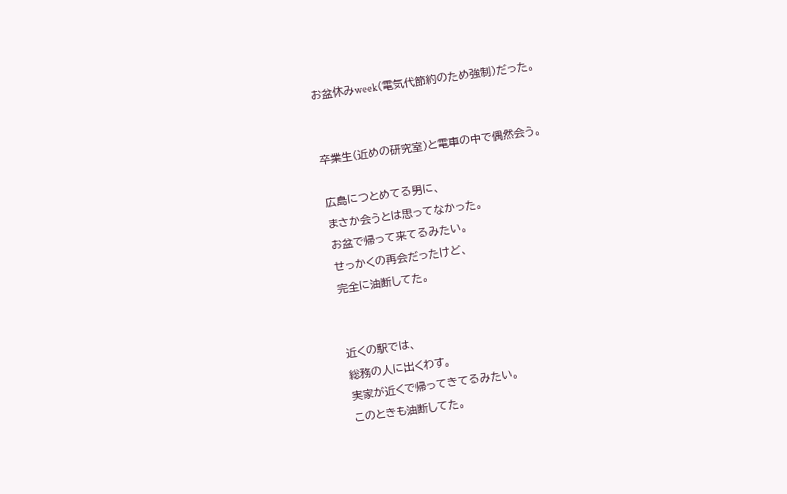お盆休みweek(電気代節約のため強制)だった。


卒業生(近めの研究室)と電車の中で偶然会う。

広島につとめてる男に、
まさか会うとは思ってなかった。
お盆で帰って来てるみたい。
せっかくの再会だったけど、
完全に油断してた。


近くの駅では、
総務の人に出くわす。
実家が近くで帰ってきてるみたい。
このときも油断してた。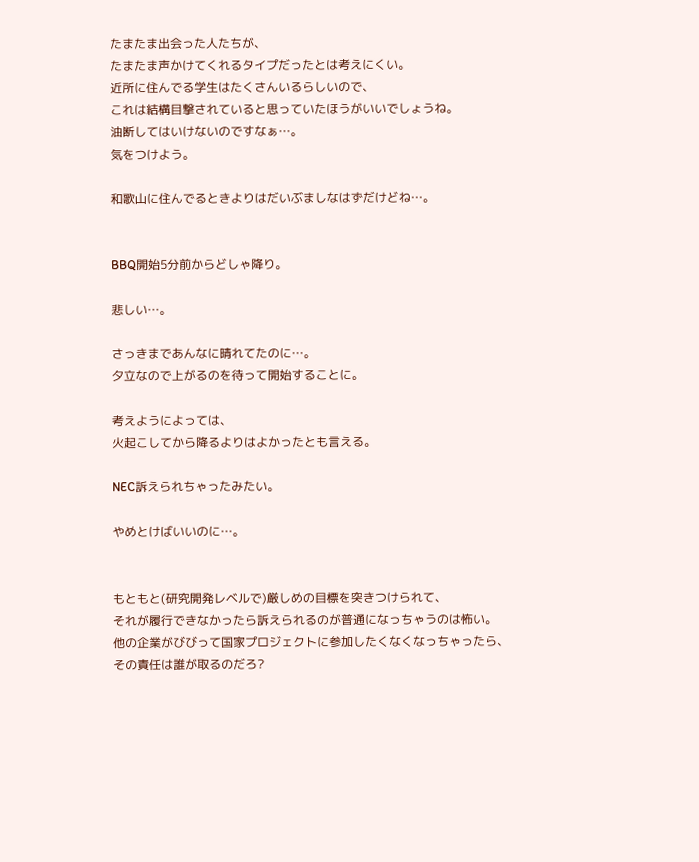たまたま出会った人たちが、
たまたま声かけてくれるタイプだったとは考えにくい。
近所に住んでる学生はたくさんいるらしいので、
これは結構目撃されていると思っていたほうがいいでしょうね。
油断してはいけないのですなぁ…。
気をつけよう。

和歌山に住んでるときよりはだいぶましなはずだけどね…。


BBQ開始5分前からどしゃ降り。

悲しい…。

さっきまであんなに晴れてたのに…。
夕立なので上がるのを待って開始することに。

考えようによっては、
火起こしてから降るよりはよかったとも言える。

NEC訴えられちゃったみたい。

やめとけばいいのに…。


もともと(研究開発レベルで)厳しめの目標を突きつけられて、
それが履行できなかったら訴えられるのが普通になっちゃうのは怖い。
他の企業がびびって国家プロジェクトに参加したくなくなっちゃったら、
その責任は誰が取るのだろ?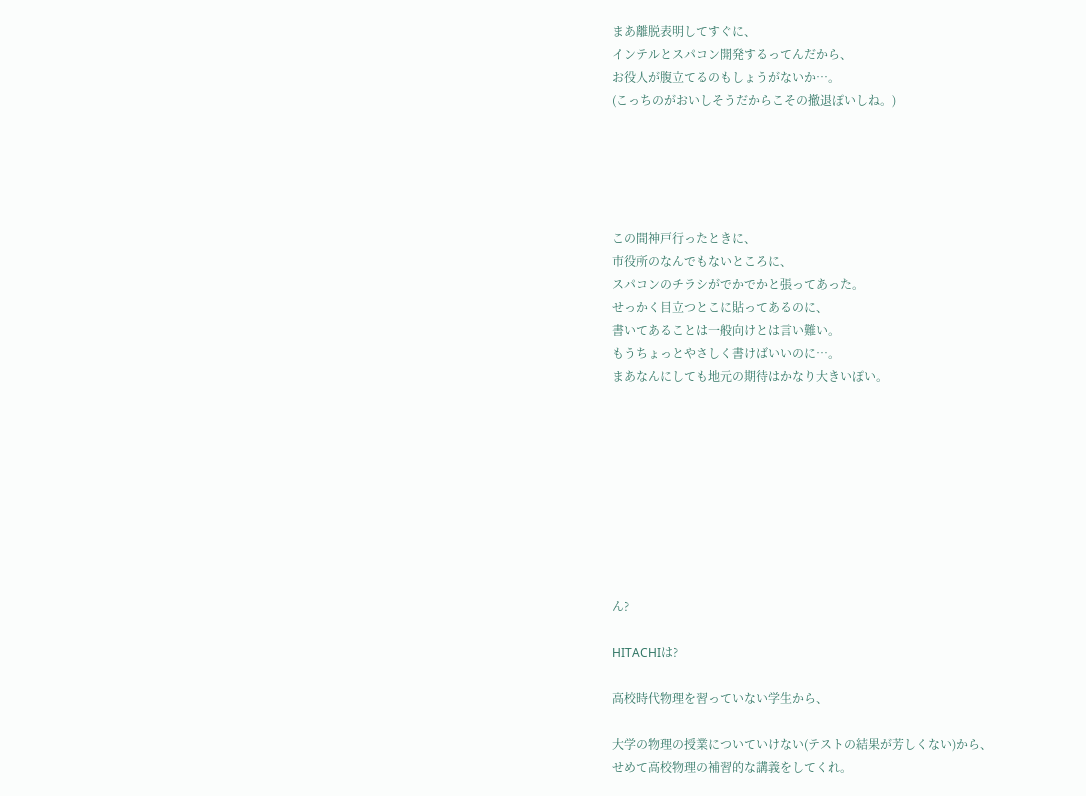まあ離脱表明してすぐに、
インテルとスパコン開発するってんだから、
お役人が腹立てるのもしょうがないか…。
(こっちのがおいしそうだからこその撤退ぽいしね。)





この間神戸行ったときに、
市役所のなんでもないところに、
スパコンのチラシがでかでかと張ってあった。
せっかく目立つとこに貼ってあるのに、
書いてあることは一般向けとは言い難い。
もうちょっとやさしく書けばいいのに…。
まあなんにしても地元の期待はかなり大きいぽい。









ん?

HITACHIは?

高校時代物理を習っていない学生から、

大学の物理の授業についていけない(テストの結果が芳しくない)から、
せめて高校物理の補習的な講義をしてくれ。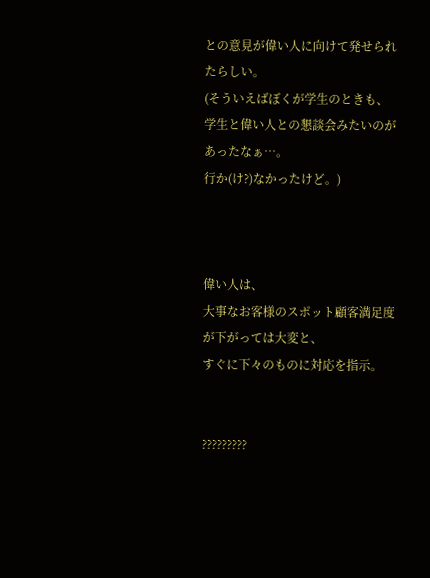との意見が偉い人に向けて発せられたらしい。
(そういえばぼくが学生のときも、
学生と偉い人との懇談会みたいのがあったなぁ…。
行か(け?)なかったけど。)



偉い人は、
大事なお客様のスポット顧客満足度が下がっては大変と、
すぐに下々のものに対応を指示。


?????????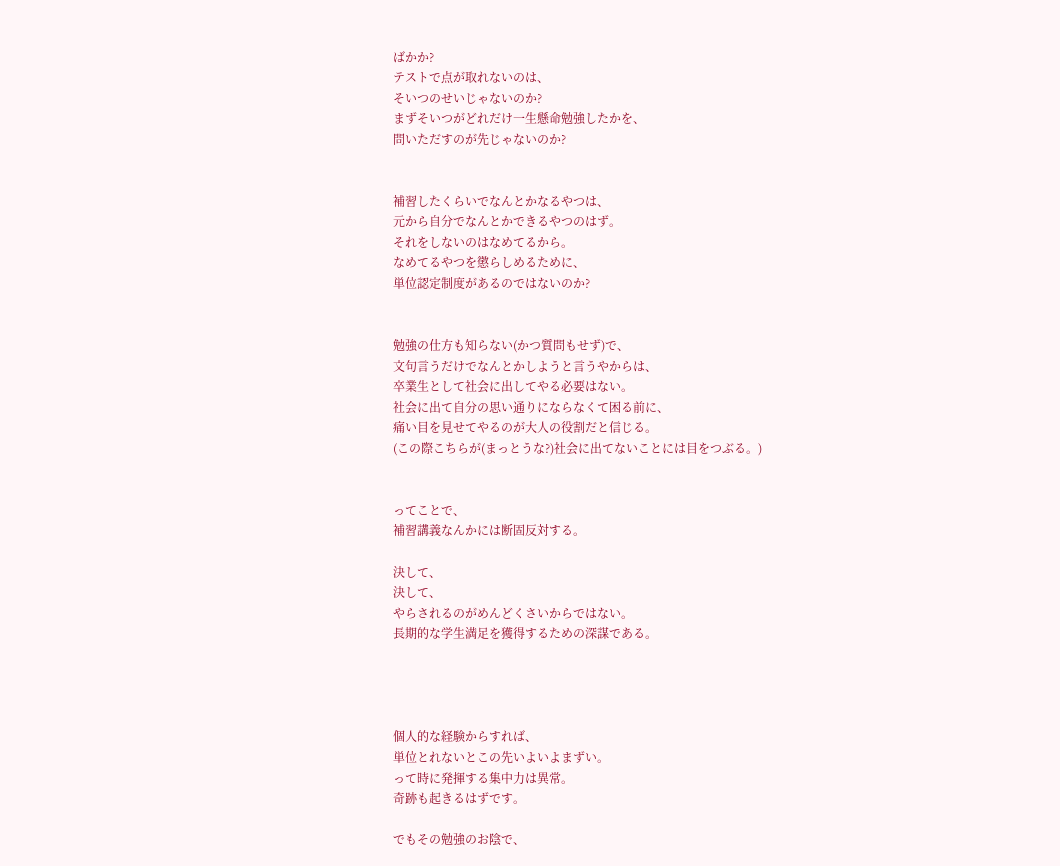ばかか?
テストで点が取れないのは、
そいつのせいじゃないのか?
まずそいつがどれだけ一生懸命勉強したかを、
問いただすのが先じゃないのか?


補習したくらいでなんとかなるやつは、
元から自分でなんとかできるやつのはず。
それをしないのはなめてるから。
なめてるやつを懲らしめるために、
単位認定制度があるのではないのか?


勉強の仕方も知らない(かつ質問もせず)で、
文句言うだけでなんとかしようと言うやからは、
卒業生として社会に出してやる必要はない。
社会に出て自分の思い通りにならなくて困る前に、
痛い目を見せてやるのが大人の役割だと信じる。
(この際こちらが(まっとうな?)社会に出てないことには目をつぶる。)


ってことで、
補習講義なんかには断固反対する。

決して、
決して、
やらされるのがめんどくさいからではない。
長期的な学生満足を獲得するための深謀である。




個人的な経験からすれば、
単位とれないとこの先いよいよまずい。
って時に発揮する集中力は異常。
奇跡も起きるはずです。

でもその勉強のお陰で、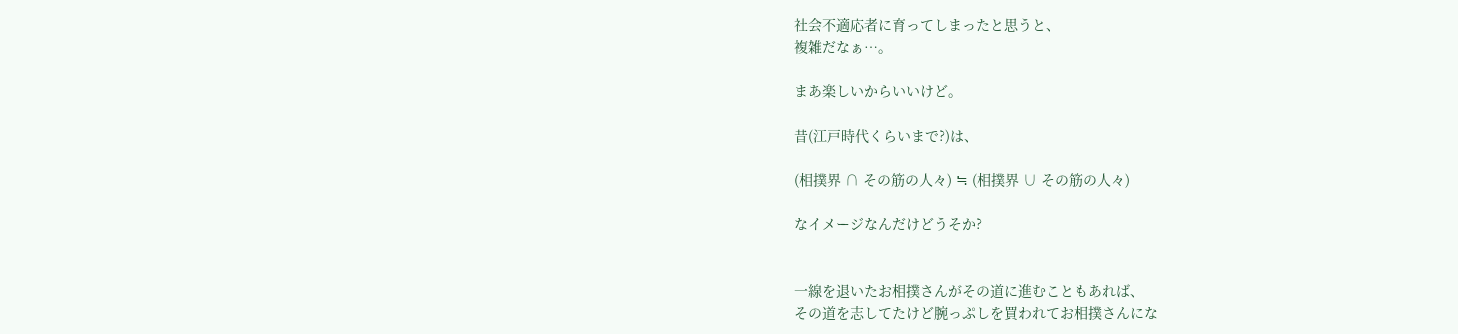社会不適応者に育ってしまったと思うと、
複雑だなぁ…。

まあ楽しいからいいけど。

昔(江戸時代くらいまで?)は、

(相撲界 ∩ その筋の人々) ≒ (相撲界 ∪ その筋の人々)

なイメージなんだけどうそか?


一線を退いたお相撲さんがその道に進むこともあれば、
その道を志してたけど腕っぷしを買われてお相撲さんにな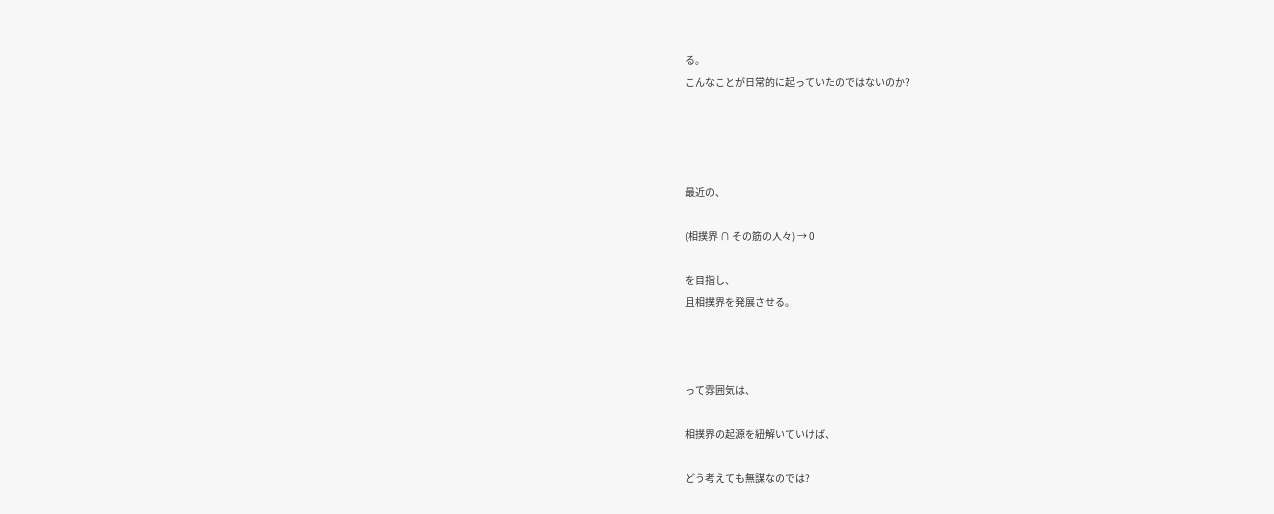る。
こんなことが日常的に起っていたのではないのか?




最近の、

(相撲界 ∩ その筋の人々) → 0

を目指し、
且相撲界を発展させる。



って雰囲気は、

相撲界の起源を紐解いていけば、

どう考えても無謀なのでは?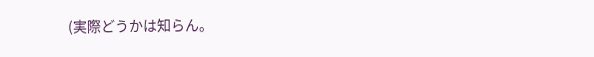(実際どうかは知らん。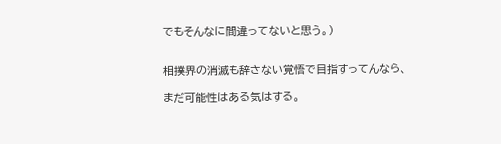でもそんなに間違ってないと思う。)


相撲界の消滅も辞さない覚悟で目指すってんなら、

まだ可能性はある気はする。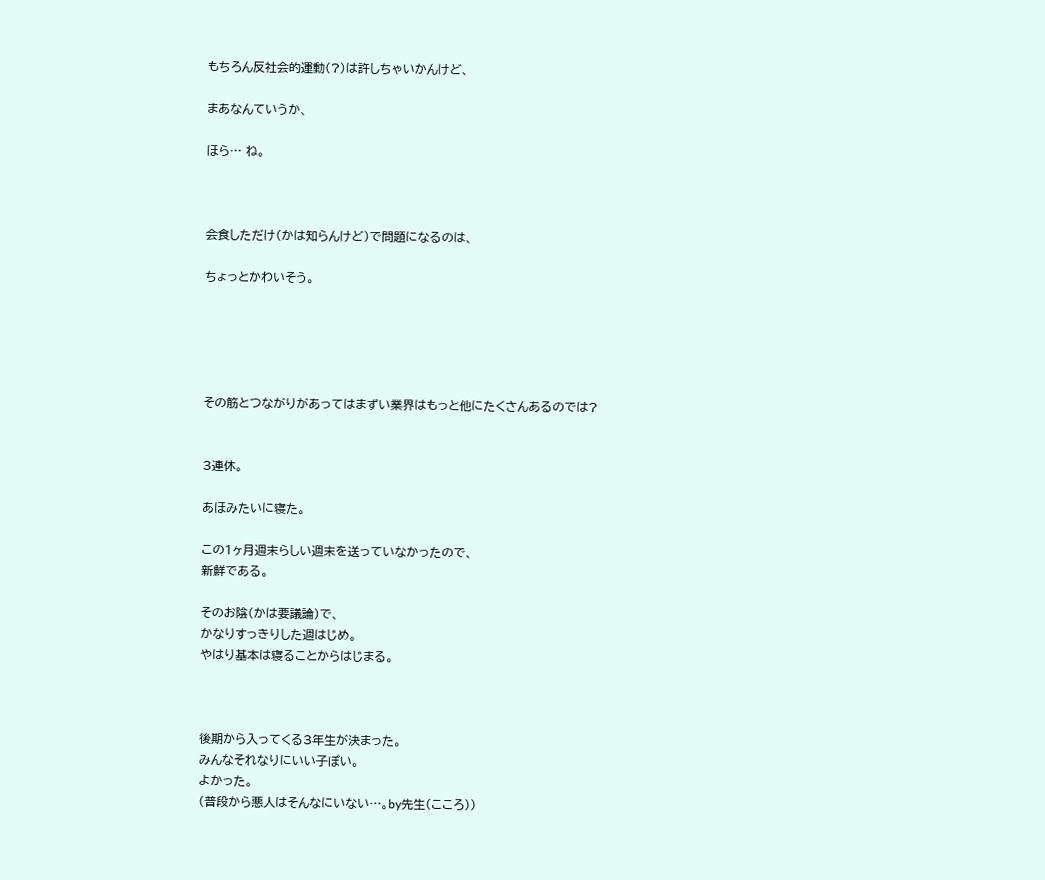もちろん反社会的運動(?)は許しちゃいかんけど、

まあなんていうか、

ほら… ね。



会食しただけ(かは知らんけど)で問題になるのは、

ちょっとかわいそう。





その筋とつながりがあってはまずい業界はもっと他にたくさんあるのでは?


3連休。

あほみたいに寝た。

この1ヶ月週末らしい週末を送っていなかったので、
新鮮である。

そのお陰(かは要議論)で、
かなりすっきりした週はじめ。
やはり基本は寝ることからはじまる。



後期から入ってくる3年生が決まった。
みんなそれなりにいい子ぽい。
よかった。
(普段から悪人はそんなにいない…。by先生(こころ))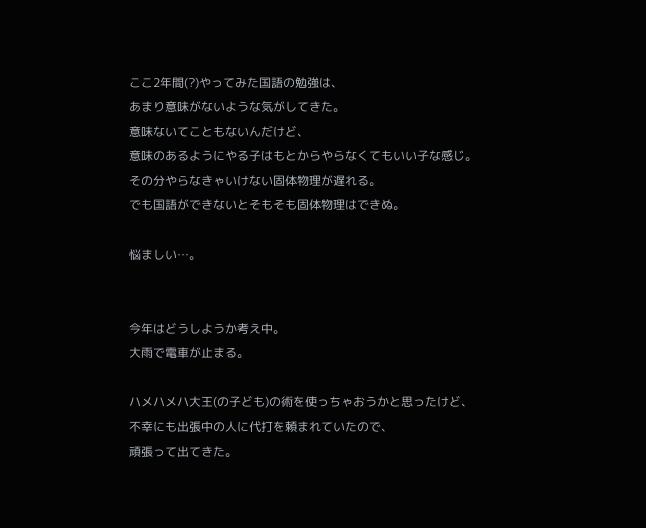ここ2年間(?)やってみた国語の勉強は、
あまり意味がないような気がしてきた。
意味ないてこともないんだけど、
意味のあるようにやる子はもとからやらなくてもいい子な感じ。
その分やらなきゃいけない固体物理が遅れる。
でも国語ができないとそもそも固体物理はできぬ。

悩ましい…。


今年はどうしようか考え中。
大雨で電車が止まる。

ハメハメハ大王(の子ども)の術を使っちゃおうかと思ったけど、
不幸にも出張中の人に代打を頼まれていたので、
頑張って出てきた。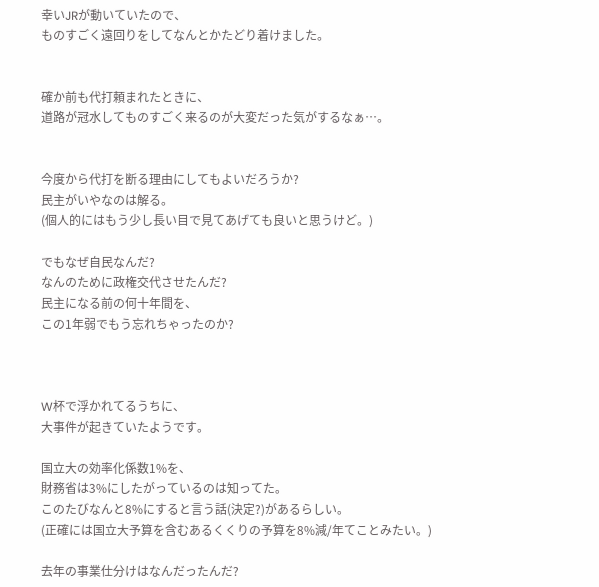幸いJRが動いていたので、
ものすごく遠回りをしてなんとかたどり着けました。


確か前も代打頼まれたときに、
道路が冠水してものすごく来るのが大変だった気がするなぁ…。


今度から代打を断る理由にしてもよいだろうか?
民主がいやなのは解る。
(個人的にはもう少し長い目で見てあげても良いと思うけど。)

でもなぜ自民なんだ?
なんのために政権交代させたんだ?
民主になる前の何十年間を、
この1年弱でもう忘れちゃったのか?



W杯で浮かれてるうちに、
大事件が起きていたようです。

国立大の効率化係数1%を、
財務省は3%にしたがっているのは知ってた。
このたびなんと8%にすると言う話(決定?)があるらしい。
(正確には国立大予算を含むあるくくりの予算を8%減/年てことみたい。)

去年の事業仕分けはなんだったんだ?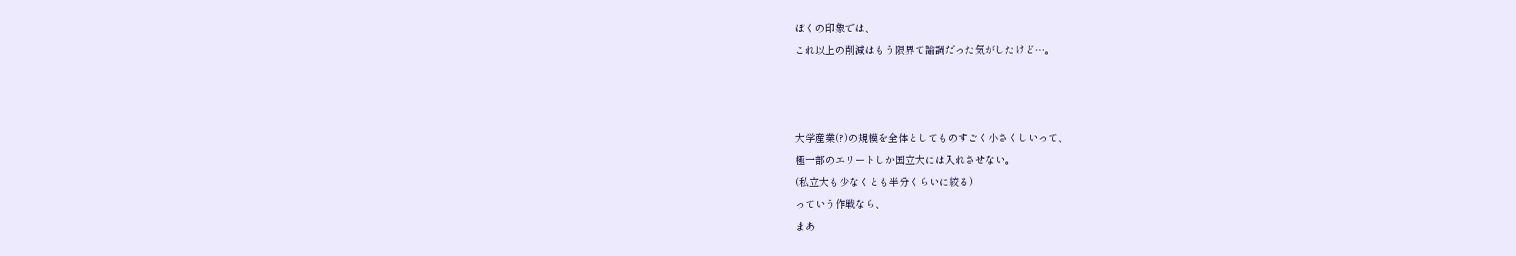ぼくの印象では、
これ以上の削減はもう限界て論調だった気がしたけど…。



大学産業(?)の規模を全体としてものすごく小さくしいって、
極一部のエリートしか国立大には入れさせない。
(私立大も少なくとも半分くらいに絞る)
っていう作戦なら、
まあ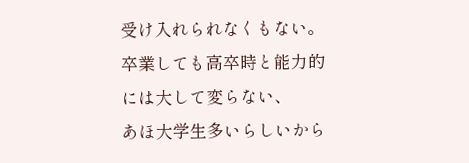受け入れられなくもない。
卒業しても高卒時と能力的には大して変らない、
あほ大学生多いらしいから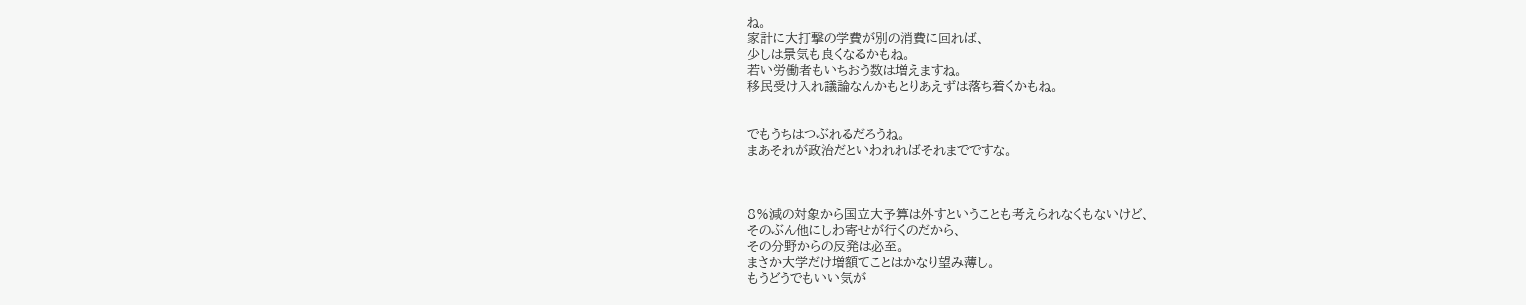ね。
家計に大打撃の学費が別の消費に回れば、
少しは景気も良くなるかもね。
若い労働者もいちおう数は増えますね。
移民受け入れ議論なんかもとりあえずは落ち着くかもね。


でもうちはつぶれるだろうね。
まあそれが政治だといわれればそれまでですな。



8%減の対象から国立大予算は外すということも考えられなくもないけど、
そのぶん他にしわ寄せが行くのだから、
その分野からの反発は必至。
まさか大学だけ増額てことはかなり望み薄し。
もうどうでもいい気が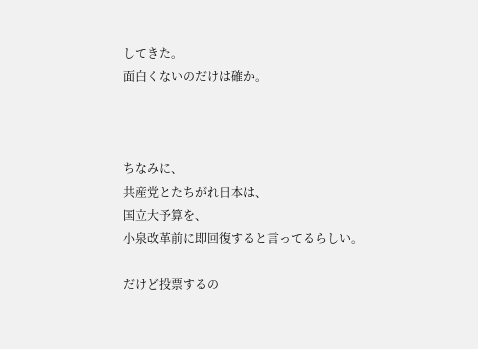してきた。
面白くないのだけは確か。



ちなみに、
共産党とたちがれ日本は、
国立大予算を、
小泉改革前に即回復すると言ってるらしい。

だけど投票するの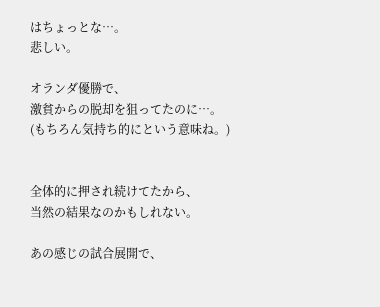はちょっとな…。
悲しい。

オランダ優勝で、
激貧からの脱却を狙ってたのに…。
(もちろん気持ち的にという意味ね。)


全体的に押され続けてたから、
当然の結果なのかもしれない。

あの感じの試合展開で、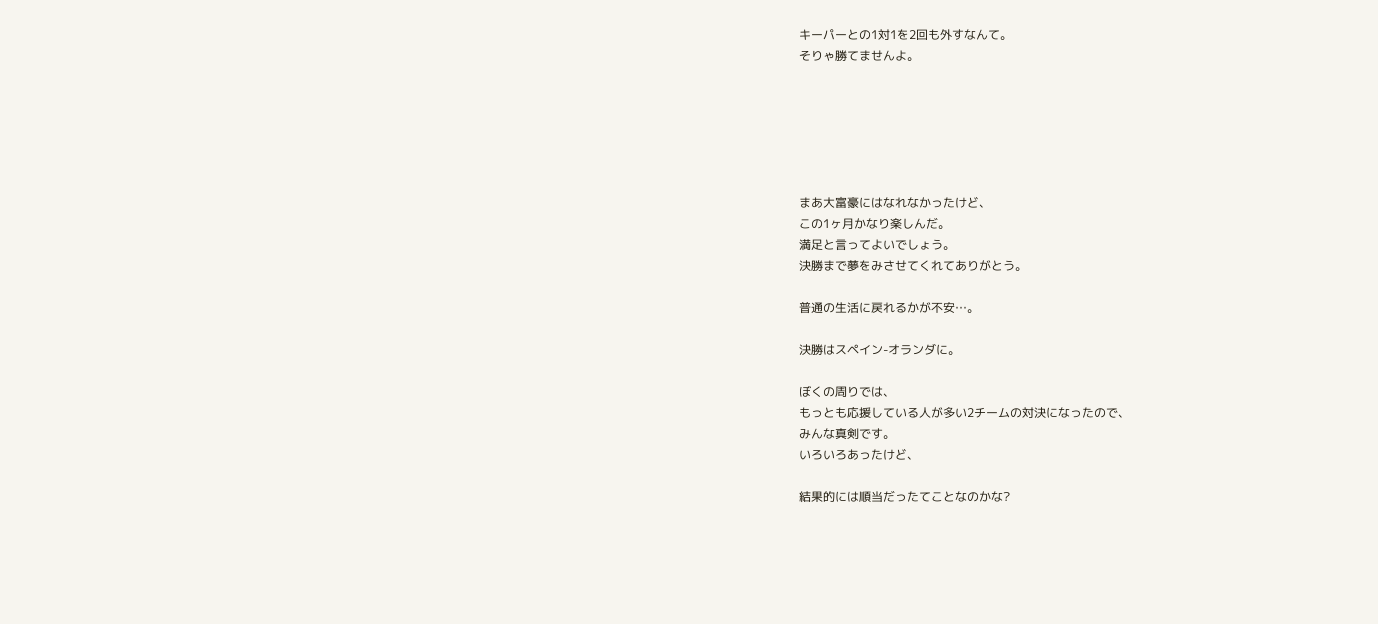キーパーとの1対1を2回も外すなんて。
そりゃ勝てませんよ。






まあ大富豪にはなれなかったけど、
この1ヶ月かなり楽しんだ。
満足と言ってよいでしょう。
決勝まで夢をみさせてくれてありがとう。

普通の生活に戻れるかが不安…。

決勝はスペイン-オランダに。

ぼくの周りでは、
もっとも応援している人が多い2チームの対決になったので、
みんな真剣です。
いろいろあったけど、

結果的には順当だったてことなのかな?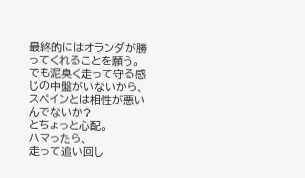最終的にはオランダが勝ってくれることを願う。
でも泥臭く走って守る感じの中盤がいないから、
スペインとは相性が悪いんでないか?
とちょっと心配。
ハマったら、
走って追い回し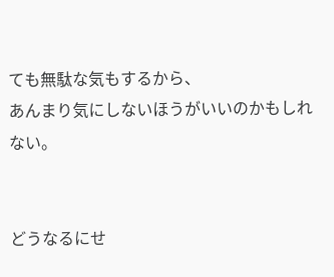ても無駄な気もするから、
あんまり気にしないほうがいいのかもしれない。


どうなるにせ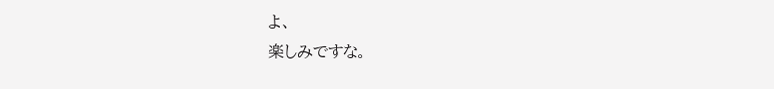よ、
楽しみですな。